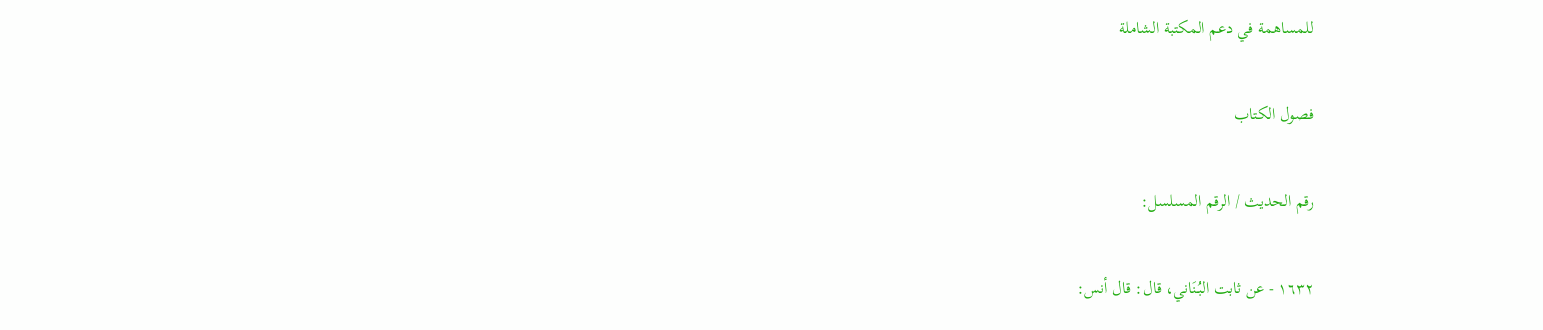للمساهمة في دعم المكتبة الشاملة

فصول الكتاب

رقم الحديث / الرقم المسلسل:

١٦٣٢ - عن ثابت البُنَاني، قال: قال أنس: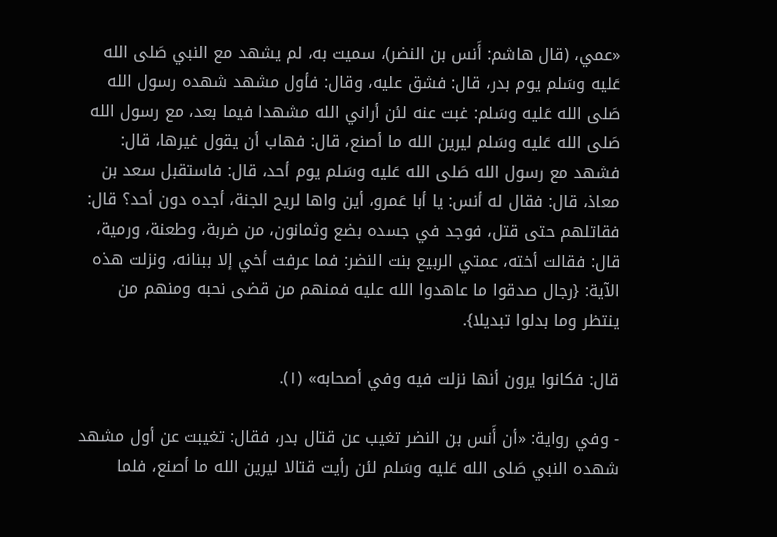«عمي، (قال هاشم: أَنس بن النضر)، سميت به، لم يشهد مع النبي صَلى الله عَليه وسَلم يوم بدر، قال: فشق عليه، وقال: فأول مشهد شهده رسول الله صَلى الله عَليه وسَلم: غبت عنه لئن أراني الله مشهدا فيما بعد، مع رسول الله صَلى الله عَليه وسَلم ليرين الله ما أصنع، قال: فهاب أن يقول غيرها، قال: فشهد مع رسول الله صَلى الله عَليه وسَلم يوم أحد، قال: فاستقبل سعد بن معاذ، قال: فقال له أنس: يا أبا عَمرو، أين واها لريح الجنة، أجده دون أحد؟ قال: فقاتلهم حتى قتل، فوجد في جسده بضع وثمانون، من ضربة، وطعنة، ورمية، قال: فقالت أخته، عمتي الربيع بنت النضر: فما عرفت أخي إلا ببنانه، ونزلت هذه الآية: {رجال صدقوا ما عاهدوا الله عليه فمنهم من قضى نحبه ومنهم من ينتظر وما بدلوا تبديلا}.

قال: فكانوا يرون أنها نزلت فيه وفي أصحابه» (١).

- وفي رواية: «أن أَنس بن النضر تغيب عن قتال بدر، فقال: تغيبت عن أول مشهد شهده النبي صَلى الله عَليه وسَلم لئن رأيت قتالا ليرين الله ما أصنع، فلما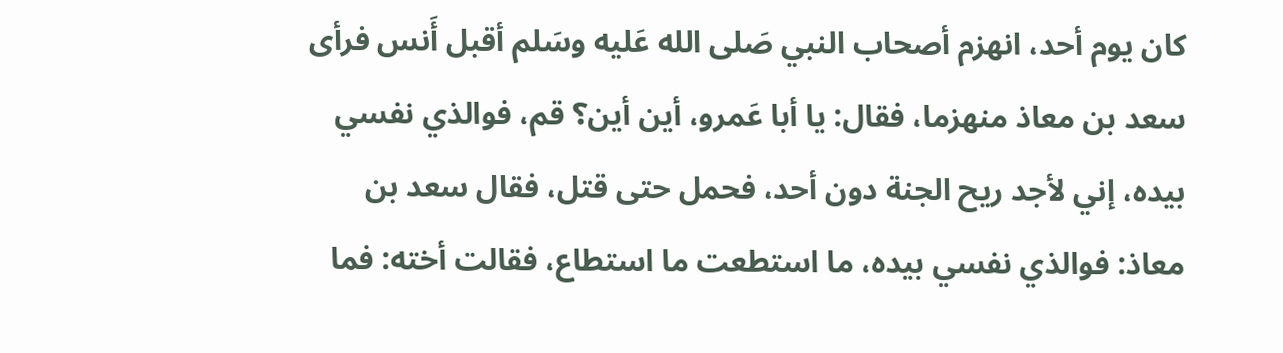كان يوم أحد، انهزم أصحاب النبي صَلى الله عَليه وسَلم أقبل أَنس فرأى سعد بن معاذ منهزما، فقال: يا أبا عَمرو، أين أين؟ قم، فوالذي نفسي بيده، إني لأجد ريح الجنة دون أحد، فحمل حتى قتل، فقال سعد بن معاذ: فوالذي نفسي بيده، ما استطعت ما استطاع، فقالت أخته: فما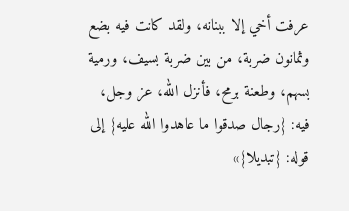عرفت أخي إلا ببنانه، ولقد كانت فيه بضع وثمانون ضربة، من بين ضربة بسيف، ورمية بسهم، وطعنة برمح، فأنزل الله، عز وجل، فيه: {رجال صدقوا ما عاهدوا الله عليه} إلى قوله: {تبديلا}»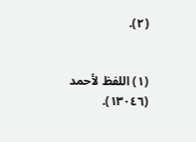(٢).


(١) اللفظ لأحمد (١٣٠٤٦).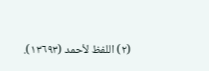(٢) اللفظ لأحمد (١٣٦٩٣).